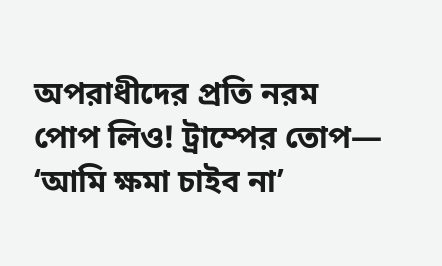অপরাধীদের প্রতি নরম পোপ লিও! ট্রাম্পের তোপ— ‘আমি ক্ষমা চাইব না’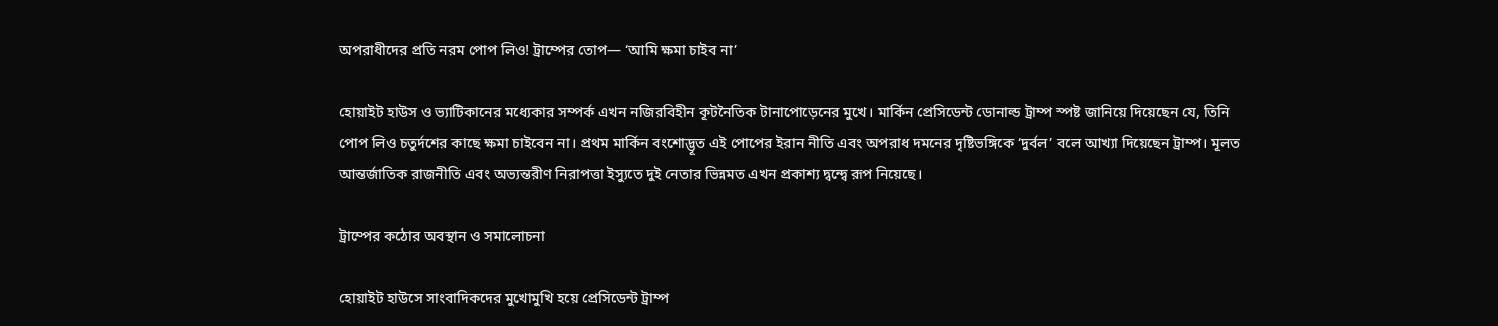অপরাধীদের প্রতি নরম পোপ লিও! ট্রাম্পের তোপ— ‘আমি ক্ষমা চাইব না’

হোয়াইট হাউস ও ভ্যাটিকানের মধ্যেকার সম্পর্ক এখন নজিরবিহীন কূটনৈতিক টানাপোড়েনের মুখে। মার্কিন প্রেসিডেন্ট ডোনাল্ড ট্রাম্প স্পষ্ট জানিয়ে দিয়েছেন যে, তিনি পোপ লিও চতুর্দশের কাছে ক্ষমা চাইবেন না। প্রথম মার্কিন বংশোদ্ভূত এই পোপের ইরান নীতি এবং অপরাধ দমনের দৃষ্টিভঙ্গিকে ‘দুর্বল’ বলে আখ্যা দিয়েছেন ট্রাম্প। মূলত আন্তর্জাতিক রাজনীতি এবং অভ্যন্তরীণ নিরাপত্তা ইস্যুতে দুই নেতার ভিন্নমত এখন প্রকাশ্য দ্বন্দ্বে রূপ নিয়েছে।

ট্রাম্পের কঠোর অবস্থান ও সমালোচনা

হোয়াইট হাউসে সাংবাদিকদের মুখোমুখি হয়ে প্রেসিডেন্ট ট্রাম্প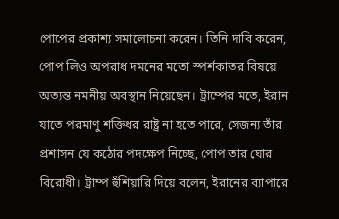পোপের প্রকাশ্য সমালোচনা করেন। তিনি দাবি করেন, পোপ লিও অপরাধ দমনের মতো স্পর্শকাতর বিষয়ে অত্যন্ত নমনীয় অবস্থান নিয়েছেন। ট্রাম্পের মতে, ইরান যাতে পরমাণু শক্তিধর রাষ্ট্র না হতে পারে, সেজন্য তাঁর প্রশাসন যে কঠোর পদক্ষেপ নিচ্ছে, পোপ তার ঘোর বিরোধী। ট্রাম্প হুঁশিয়ারি দিয়ে বলেন, ইরানের ব্যাপারে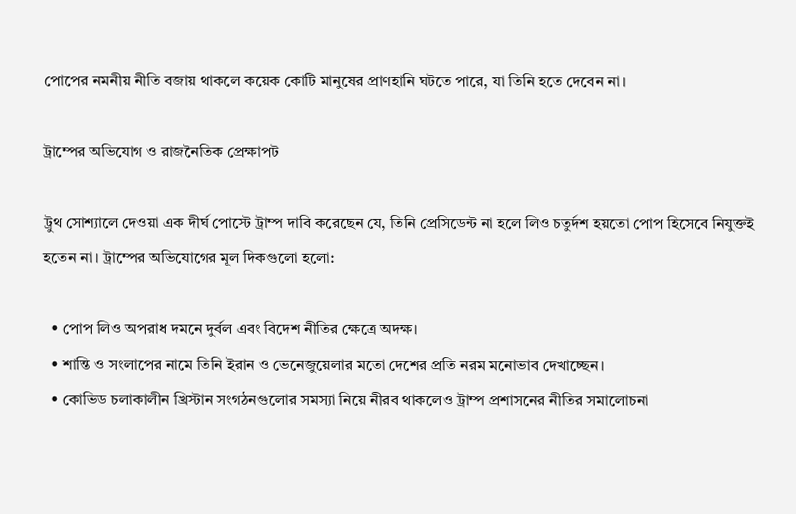পোপের নমনীয় নীতি বজায় থাকলে কয়েক কোটি মানুষের প্রাণহানি ঘটতে পারে, যা তিনি হতে দেবেন না।

ট্রাম্পের অভিযোগ ও রাজনৈতিক প্রেক্ষাপট

ট্রুথ সোশ্যালে দেওয়া এক দীর্ঘ পোস্টে ট্রাম্প দাবি করেছেন যে, তিনি প্রেসিডেন্ট না হলে লিও চতুর্দশ হয়তো পোপ হিসেবে নিযুক্তই হতেন না। ট্রাম্পের অভিযোগের মূল দিকগুলো হলো:

  • পোপ লিও অপরাধ দমনে দুর্বল এবং বিদেশ নীতির ক্ষেত্রে অদক্ষ।
  • শান্তি ও সংলাপের নামে তিনি ইরান ও ভেনেজুয়েলার মতো দেশের প্রতি নরম মনোভাব দেখাচ্ছেন।
  • কোভিড চলাকালীন খ্রিস্টান সংগঠনগুলোর সমস্যা নিয়ে নীরব থাকলেও ট্রাম্প প্রশাসনের নীতির সমালোচনা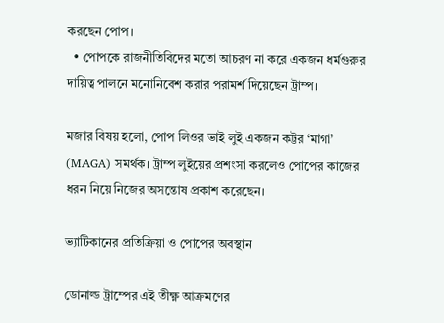করছেন পোপ।
  • পোপকে রাজনীতিবিদের মতো আচরণ না করে একজন ধর্মগুরুর দায়িত্ব পালনে মনোনিবেশ করার পরামর্শ দিয়েছেন ট্রাম্প।

মজার বিষয় হলো, পোপ লিওর ভাই লুই একজন কট্টর ‘মাগা’ (MAGA) সমর্থক। ট্রাম্প লুইয়ের প্রশংসা করলেও পোপের কাজের ধরন নিয়ে নিজের অসন্তোষ প্রকাশ করেছেন।

ভ্যাটিকানের প্রতিক্রিয়া ও পোপের অবস্থান

ডোনাল্ড ট্রাম্পের এই তীক্ষ্ণ আক্রমণের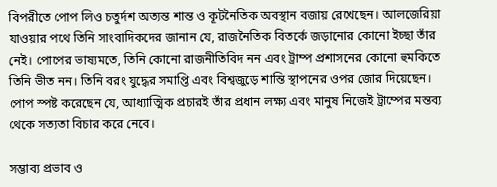বিপরীতে পোপ লিও চতুর্দশ অত্যন্ত শান্ত ও কূটনৈতিক অবস্থান বজায় রেখেছেন। আলজেরিয়া যাওয়ার পথে তিনি সাংবাদিকদের জানান যে, রাজনৈতিক বিতর্কে জড়ানোর কোনো ইচ্ছা তাঁর নেই। পোপের ভাষ্যমতে, তিনি কোনো রাজনীতিবিদ নন এবং ট্রাম্প প্রশাসনের কোনো হুমকিতে তিনি ভীত নন। তিনি বরং যুদ্ধের সমাপ্তি এবং বিশ্বজুড়ে শান্তি স্থাপনের ওপর জোর দিয়েছেন। পোপ স্পষ্ট করেছেন যে, আধ্যাত্মিক প্রচারই তাঁর প্রধান লক্ষ্য এবং মানুষ নিজেই ট্রাম্পের মন্তব্য থেকে সত্যতা বিচার করে নেবে।

সম্ভাব্য প্রভাব ও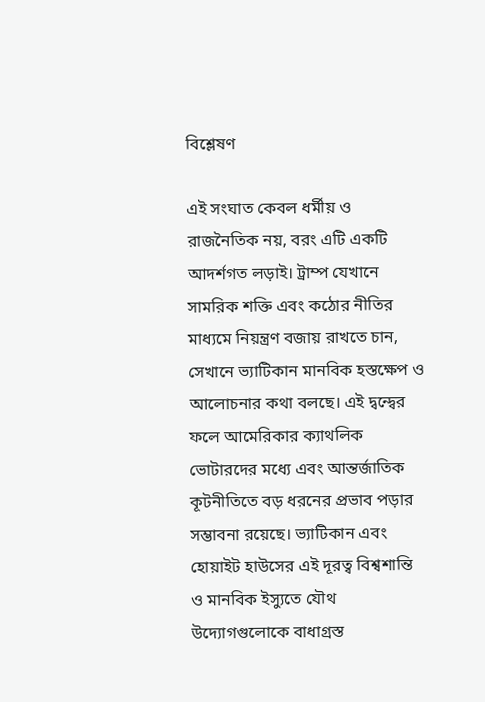বিশ্লেষণ

এই সংঘাত কেবল ধর্মীয় ও রাজনৈতিক নয়, বরং এটি একটি আদর্শগত লড়াই। ট্রাম্প যেখানে সামরিক শক্তি এবং কঠোর নীতির মাধ্যমে নিয়ন্ত্রণ বজায় রাখতে চান, সেখানে ভ্যাটিকান মানবিক হস্তক্ষেপ ও আলোচনার কথা বলছে। এই দ্বন্দ্বের ফলে আমেরিকার ক্যাথলিক ভোটারদের মধ্যে এবং আন্তর্জাতিক কূটনীতিতে বড় ধরনের প্রভাব পড়ার সম্ভাবনা রয়েছে। ভ্যাটিকান এবং হোয়াইট হাউসের এই দূরত্ব বিশ্বশান্তি ও মানবিক ইস্যুতে যৌথ উদ্যোগগুলোকে বাধাগ্রস্ত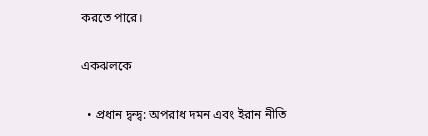করতে পারে।

একঝলকে

  • প্রধান দ্বন্দ্ব: অপরাধ দমন এবং ইরান নীতি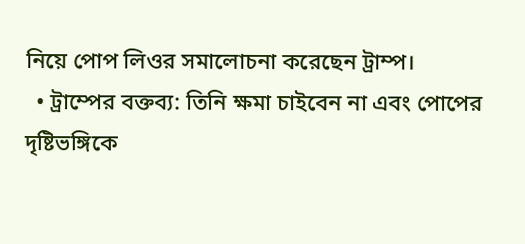নিয়ে পোপ লিওর সমালোচনা করেছেন ট্রাম্প।
  • ট্রাম্পের বক্তব্য: তিনি ক্ষমা চাইবেন না এবং পোপের দৃষ্টিভঙ্গিকে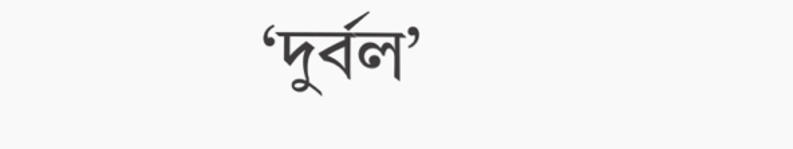‘দুর্বল’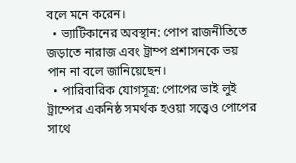বলে মনে করেন।
  • ভ্যাটিকানের অবস্থান: পোপ রাজনীতিতে জড়াতে নারাজ এবং ট্রাম্প প্রশাসনকে ভয় পান না বলে জানিয়েছেন।
  • পারিবারিক যোগসূত্র: পোপের ভাই লুই ট্রাম্পের একনিষ্ঠ সমর্থক হওয়া সত্ত্বেও পোপের সাথে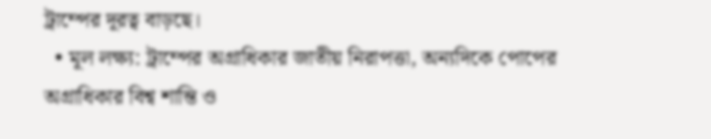ট্রাম্পের দূরত্ব বাড়ছে।
  • মূল লক্ষ্য: ট্রাম্পের অগ্রাধিকার জাতীয় নিরাপত্তা, অন্যদিকে পোপের অগ্রাধিকার বিশ্ব শান্তি ও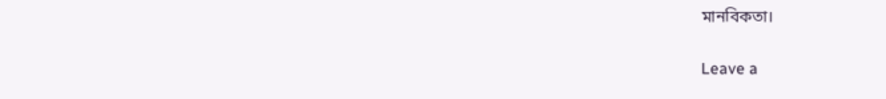মানবিকতা।

Leave a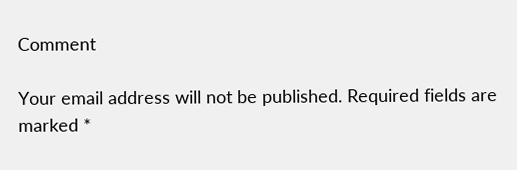Comment

Your email address will not be published. Required fields are marked *